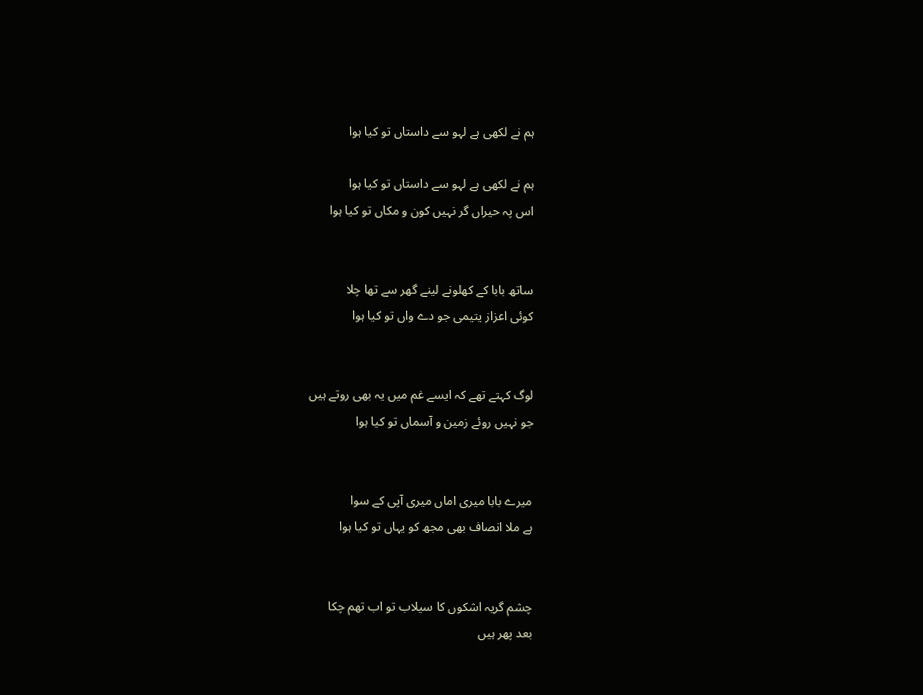ہم نے لکھی ہے لہو سے داستاں تو کیا ہوا

ہم نے لکھی ہے لہو سے داستاں تو کیا ہوا
اس پہ حیراں گر نہیں کون و مکاں تو کیا ہوا


ساتھ بابا کے کھلونے لینے گھر سے تھا چلا
کوئی اعزاز یتیمی جو دے واں تو کیا ہوا


لوگ کہتے تھے کہ ایسے غم میں یہ بھی روتے ہیں
جو نہیں روئے زمین و آسماں تو کیا ہوا


میرے بابا میری اماں میری آپی کے سوا
ہے ملا انصاف بھی مجھ کو یہاں تو کیا ہوا


چشم گریہ اشکوں کا سیلاب تو اب تھم چکا
بعد پھر ہیں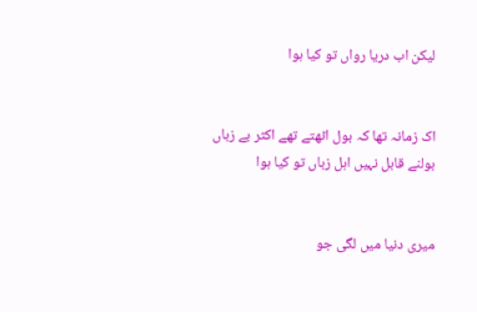لیکن اب دریا رواں تو کیا ہوا


اک زمانہ تھا کہ بول اٹھتے تھے اکثر بے زباں
بولنے قابل نہیں اہل زباں تو کیا ہوا


میری دنیا میں لگی جو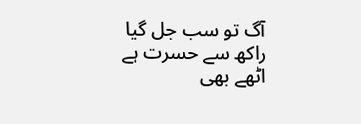آگ تو سب جل گیا
راکھ سے حسرت ہے اٹھے بھی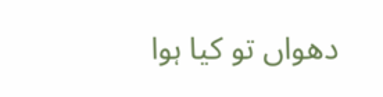دھواں تو کیا ہوا